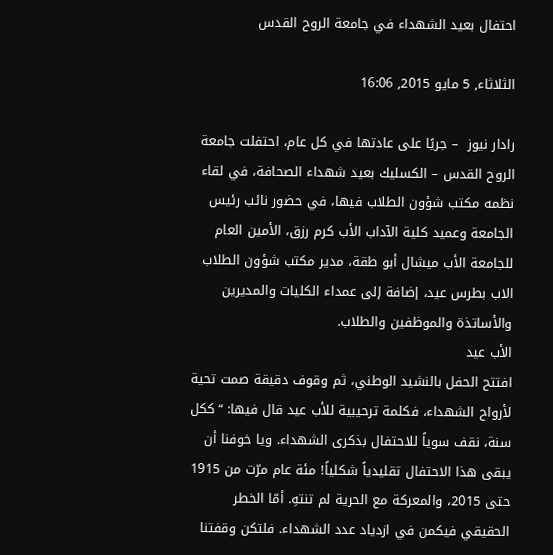احتفال بعيد الشهداء في جامعة الروح القدس

الثلاثاء, 5 مايو 2015, 16:06

رادار نيوز  – جريًا على عادتها في كل عام، احتفلت جامعة الروح القدس – الكسليك بعيد شهداء الصحافة، في لقاء نظمه مكتب شؤون الطلاب فيها، في حضور نائب رئيس الجامعة وعميد كلية الآداب الأب كرم رزق، الأمين العام للجامعة الأب ميشال أبو طقة، مدير مكتب شؤون الطلاب الاب بطرس عيد، إضافة إلى عمداء الكليات والمديرين والأساتذة والموظفين والطلاب.
الأب عيد
افتتح الحفل بالنشيد الوطني، ثم وقوف دقيقة صمت تحية لأرواح الشهداء، فكلمة ترحيبية للأب عيد قال فيها: “ككل سنة، نقف سوياً للاحتفال بذكرى الشهداء. ويا خوفنا أن يبقى هذا الاحتفال تقليدياً شكلياً! مئة عام مرّت من 1915 حتى 2015، والمعركة مع الحرية لم تنتهِ. أمّا الخطر الحقيقي فيكمن في ازدياد عدد الشهداء. فلتكن وقفتنا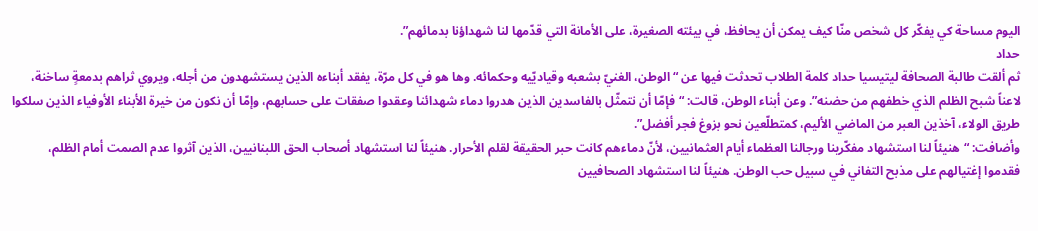اليوم مساحة كي يفكّر كل شخص منّا كيف يمكن أن يحافظ، في بيئته الصغيرة، على الأمانة التي قدّمها لنا شهداؤنا بدمائهم”.
حداد
ثم ألقت طالبة الصحافة ليتيسيا حداد كلمة الطلاب تحدثت فيها عن “الوطن، الغنيّ بشعبه وقياديّيه وحكمائه. وها هو في كل مرّة، يفقد أبناءه الذين يستشهدون من أجله، ويروي ثراهم بدمعةٍ ساخنة، لاعناً شبح الظلم الذي خطفهم من حضنه”. وعن أبناء الوطن، قالت: “فإمّا أن نتمثّل بالفاسدين الذين هدروا دماء شهدائنا وعقدوا صفقات على حسابهم، وإمّا أن نكون من خيرة الأبناء الأوفياء الذين سلكوا طريق الولاء، آخذين العبر من الماضي الأليم، كمتطلّعين نحو بزوغ فجر أفضل”.
وأضافت: “هنيئاً لنا استشهاد مفكّرينا ورجالنا العظماء أيام العثمانيين، لأنّ دماءهم كانت حبر الحقيقة لقلم الأحرار. هنيئاً لنا استشهاد أصحاب الحق اللبنانيين، الذين آثروا عدم الصمت أمام الظلم، فقدموا إغتيالهم على مذبح التفاني في سبيل حب الوطن. هنيئاً لنا استشهاد الصحافيين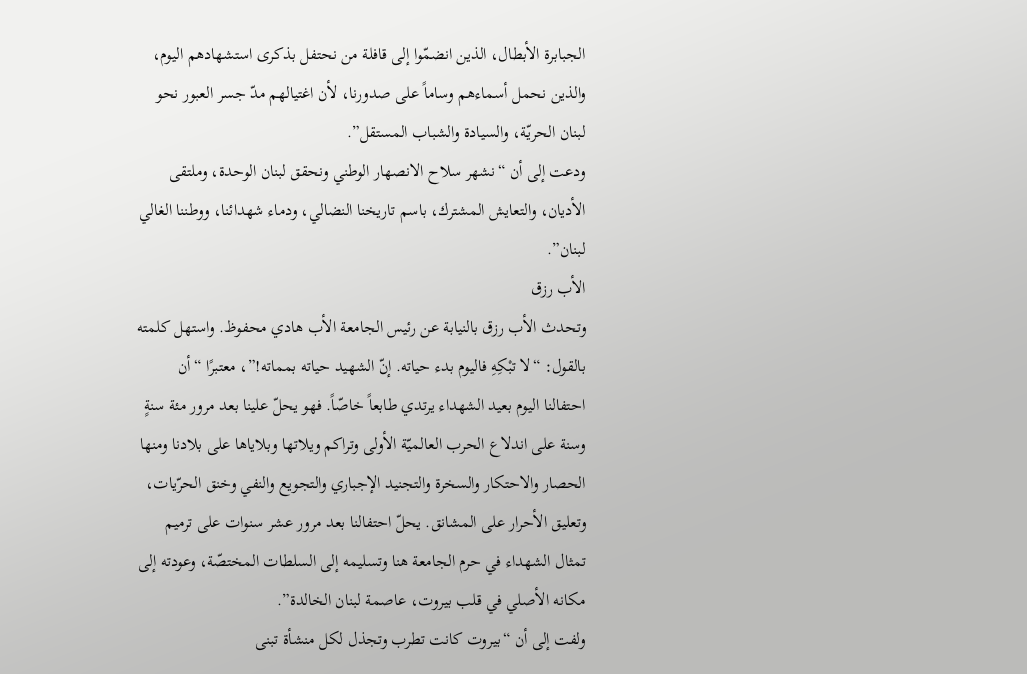الجبابرة الأبطال، الذين انضمّوا إلى قافلة من نحتفل بذكرى استشهادهم اليوم، والذين نحمل أسماءهم وساماً على صدورنا، لأن اغتيالهم مدّ جسر العبور نحو لبنان الحريّة، والسيادة والشباب المستقل”.
ودعت إلى أن “نشهر سلاح الانصهار الوطني ونحقق لبنان الوحدة، وملتقى الأديان، والتعايش المشترك، باسم تاريخنا النضالي، ودماء شهدائنا، ووطننا الغالي لبنان”.
الأب رزق
وتحدث الأب رزق بالنيابة عن رئيس الجامعة الأب هادي محفوظ. واستهل كلمته بالقول: “لا تبْكِهِ فاليوم بدء حياته. إنّ الشهيد حياته بمماته!”، معتبرًا “أن احتفالنا اليوم بعيد الشهداء يرتدي طابعاً خاصّاً. فهو يحلّ علينا بعد مرور مئة سنةٍ وسنة على اندلاع الحرب العالميّة الأولى وتراكم ويلاتها وبلاياها على بلادنا ومنها الحصار والاحتكار والسخرة والتجنيد الإجباري والتجويع والنفي وخنق الحرّيات، وتعليق الأحرار على المشانق. يحلّ احتفالنا بعد مرور عشر سنوات على ترميم تمثال الشهداء في حرم الجامعة هنا وتسليمه إلى السلطات المختصّة، وعودته إلى مكانه الأصلي في قلب بيروت، عاصمة لبنان الخالدة”.
ولفت إلى أن “بيروت كانت تطرب وتجذل لكل منشأة تبنى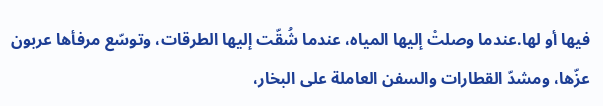فيها أو لها.عندما وصلتْ إليها المياه، عندما شُقّت إليها الطرقات، وتوسّع مرفأها عربون عزّها، ومشدّ القطارات والسفن العاملة على البخار،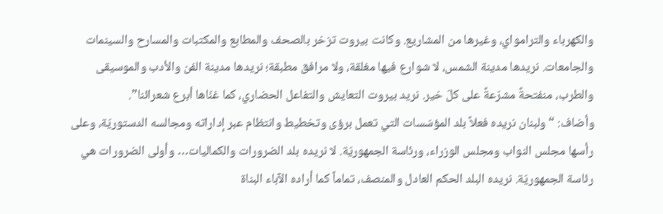والكهرباء والترامواي، وغيرها من المشاريع. وكانت بيروت تزخر بالصحف والمطابع والمكتبات والمسارح والسينمات والجامعات. نريدها مدينة الشمس، لا شوارع فيها مغلقة، ولا مرافق مطبقة؛ نريدها مدينة الفن والأدب والموسيقى والطرب، منفتحةً مشرّعةً على كلّ خير. نريد بيروت التعايش والتفاعل الحضاري، كما غنّاها أبرع شعرائنا”.
وأضاف: “ولبنان نريده فعلاً بلد المؤسّسات التي تعمل برؤى وتخطيط وانتظام عبر إداراته ومجالسه الدستوريّة، وعلى رأسها مجلس النواب ومجلس الوزراء، ورئاسة الجمهوريّة. لا نريده بلد الضرورات والكماليات… وأولى الضرورات هي رئاسة الجمهوريّة. نريده البلد الحكم العادل والمنصف، تماماً كما أراده الآباء البناة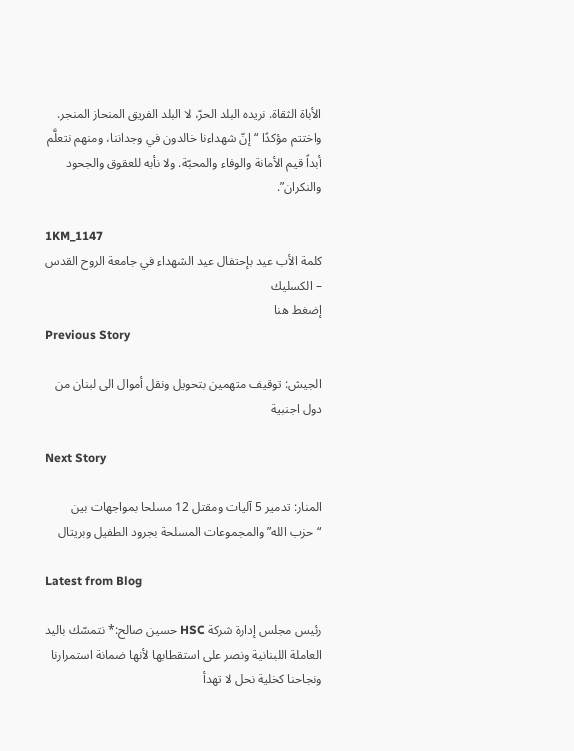الأباة الثقاة. نريده البلد الحرّ، لا البلد الفريق المنحاز المنجر.
واختتم مؤكدًا “إنّ شهداءنا خالدون في وجداننا، ومنهم نتعلَّم أبداً قيم الأمانة والوفاء والمحبّة. ولا نأبه للعقوق والجحود والنكران”.

1KM_1147
كلمة الأب عيد بإحتفال عيد الشهداء في جامعة الروح القدس – الكسليك
إضغط هنا
Previous Story

الجيش: توقيف متهمين بتحويل ونقل أموال الى لبنان من دول اجنبية

Next Story

المنار: تدمير 5 آليات ومقتل 12 مسلحا بمواجهات بين “حزب الله” والمجموعات المسلحة بجرود الطفيل وبريتال

Latest from Blog

رئيس مجلس إدارة شركة HSC حسين صالح:* نتمسّك باليد العاملة اللبنانية ونصر على استقطابها لأنها ضمانة استمرارنا ونجاحنا كخلية نحل لا تهدأ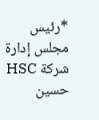*رئيس مجلس إدارة شركة HSC حسين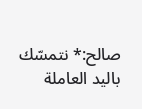صالح:* نتمسّك باليد العاملة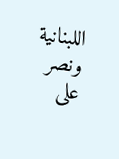اللبنانية ونصر على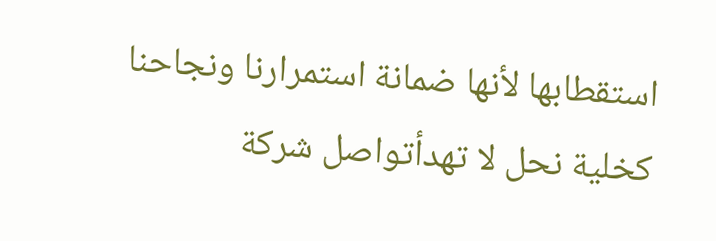استقطابها لأنها ضمانة استمرارنا ونجاحنا كخلية نحل لا تهدأتواصل شركة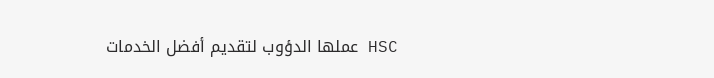HSC عملها الدؤوب لتقديم أفضل الخدمات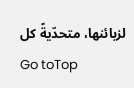لزبائنها، متحدّيةً كل
Go toTop